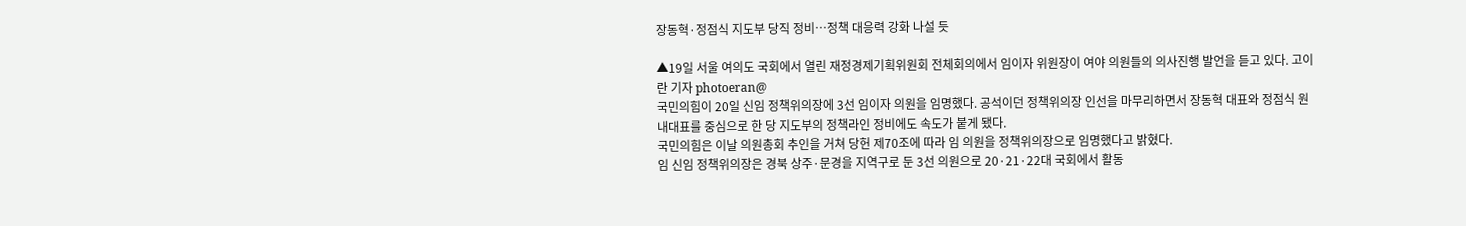장동혁·정점식 지도부 당직 정비…정책 대응력 강화 나설 듯

▲19일 서울 여의도 국회에서 열린 재정경제기획위원회 전체회의에서 임이자 위원장이 여야 의원들의 의사진행 발언을 듣고 있다. 고이란 기자 photoeran@
국민의힘이 20일 신임 정책위의장에 3선 임이자 의원을 임명했다. 공석이던 정책위의장 인선을 마무리하면서 장동혁 대표와 정점식 원내대표를 중심으로 한 당 지도부의 정책라인 정비에도 속도가 붙게 됐다.
국민의힘은 이날 의원총회 추인을 거쳐 당헌 제70조에 따라 임 의원을 정책위의장으로 임명했다고 밝혔다.
임 신임 정책위의장은 경북 상주·문경을 지역구로 둔 3선 의원으로 20·21·22대 국회에서 활동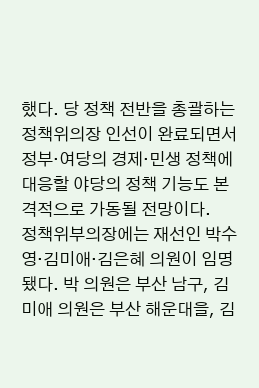했다. 당 정책 전반을 총괄하는 정책위의장 인선이 완료되면서 정부·여당의 경제·민생 정책에 대응할 야당의 정책 기능도 본격적으로 가동될 전망이다.
정책위부의장에는 재선인 박수영·김미애·김은혜 의원이 임명됐다. 박 의원은 부산 남구, 김미애 의원은 부산 해운대을, 김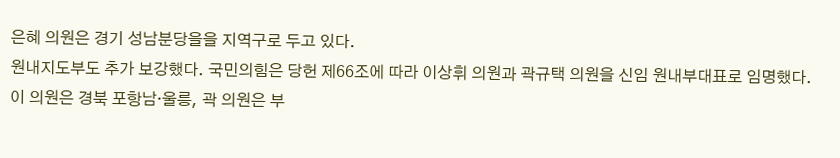은혜 의원은 경기 성남분당을을 지역구로 두고 있다.
원내지도부도 추가 보강했다. 국민의힘은 당헌 제66조에 따라 이상휘 의원과 곽규택 의원을 신임 원내부대표로 임명했다. 이 의원은 경북 포항남·울릉, 곽 의원은 부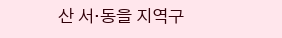산 서·동을 지역구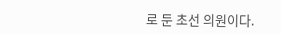로 둔 초선 의원이다.